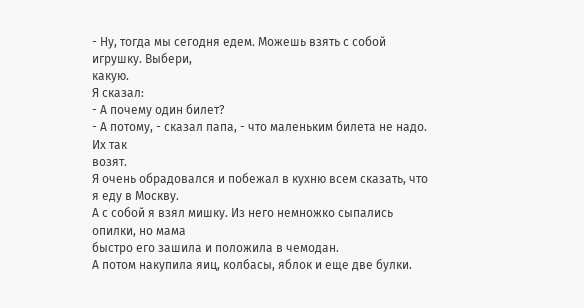- Ну, тогда мы сегодня едем. Можешь взять с собой игрушку. Выбери,
какую.
Я сказал:
- А почему один билет?
- А потому, - сказал папа, - что маленьким билета не надо. Их так
возят.
Я очень обрадовался и побежал в кухню всем сказать, что я еду в Москву.
А с собой я взял мишку. Из него немножко сыпались опилки, но мама
быстро его зашила и положила в чемодан.
А потом накупила яиц, колбасы, яблок и еще две булки.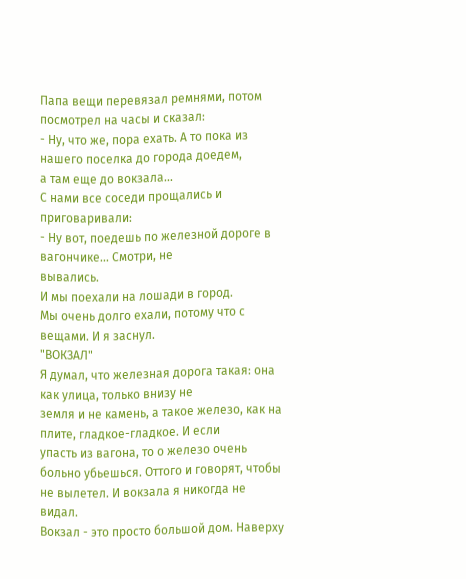Папа вещи перевязал ремнями, потом посмотрел на часы и сказал:
- Ну, что же, пора ехать. А то пока из нашего поселка до города доедем,
а там еще до вокзала...
С нами все соседи прощались и приговаривали:
- Ну вот, поедешь по железной дороге в вагончике... Смотри, не
вывались.
И мы поехали на лошади в город.
Мы очень долго ехали, потому что с вещами. И я заснул.
"ВОКЗАЛ"
Я думал, что железная дорога такая: она как улица, только внизу не
земля и не камень, а такое железо, как на плите, гладкое-гладкое. И если
упасть из вагона, то о железо очень больно убьешься. Оттого и говорят, чтобы
не вылетел. И вокзала я никогда не видал.
Вокзал - это просто большой дом. Наверху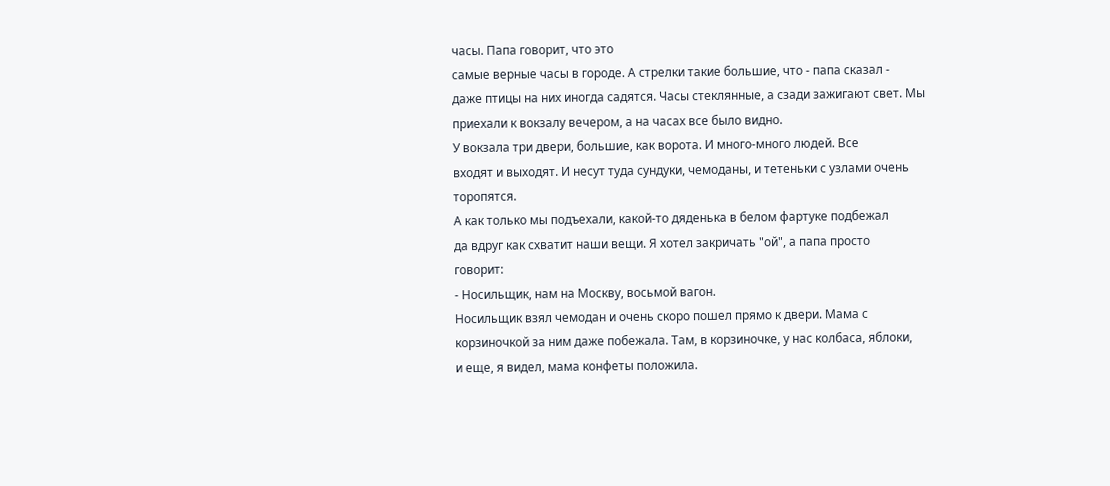часы. Папа говорит, что это
самые верные часы в городе. А стрелки такие большие, что - папа сказал -
даже птицы на них иногда садятся. Часы стеклянные, а сзади зажигают свет. Мы
приехали к вокзалу вечером, а на часах все было видно.
У вокзала три двери, большие, как ворота. И много-много людей. Все
входят и выходят. И несут туда сундуки, чемоданы, и тетеньки с узлами очень
торопятся.
А как только мы подъехали, какой-то дяденька в белом фартуке подбежал
да вдруг как схватит наши вещи. Я хотел закричать "ой", а папа просто
говорит:
- Носильщик, нам на Москву, восьмой вагон.
Носильщик взял чемодан и очень скоро пошел прямо к двери. Мама с
корзиночкой за ним даже побежала. Там, в корзиночке, у нас колбаса, яблоки,
и еще, я видел, мама конфеты положила.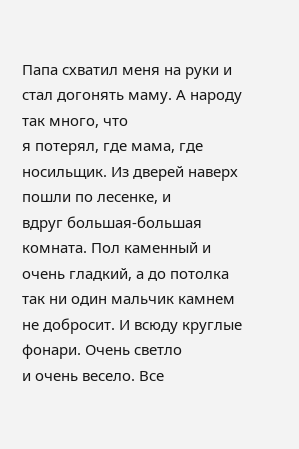Папа схватил меня на руки и стал догонять маму. А народу так много, что
я потерял, где мама, где носильщик. Из дверей наверх пошли по лесенке, и
вдруг большая-большая комната. Пол каменный и очень гладкий, а до потолка
так ни один мальчик камнем не добросит. И всюду круглые фонари. Очень светло
и очень весело. Все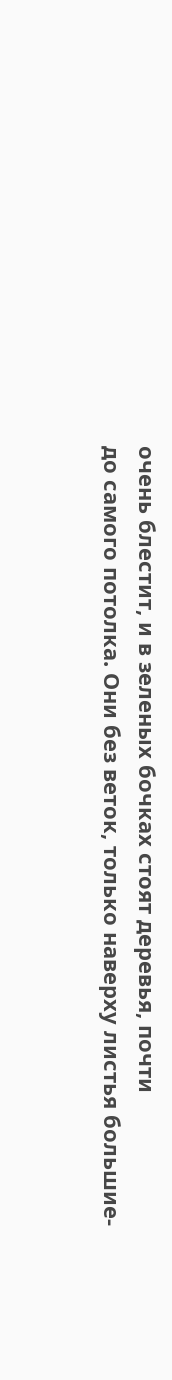очень блестит, и в зеленых бочках стоят деревья, почти
до самого потолка. Они без веток, только наверху листья большие-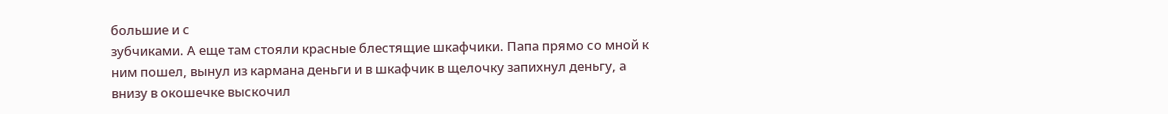большие и с
зубчиками. А еще там стояли красные блестящие шкафчики. Папа прямо со мной к
ним пошел, вынул из кармана деньги и в шкафчик в щелочку запихнул деньгу, а
внизу в окошечке выскочил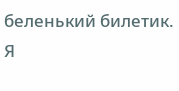беленький билетик.
Я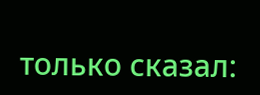только сказал: